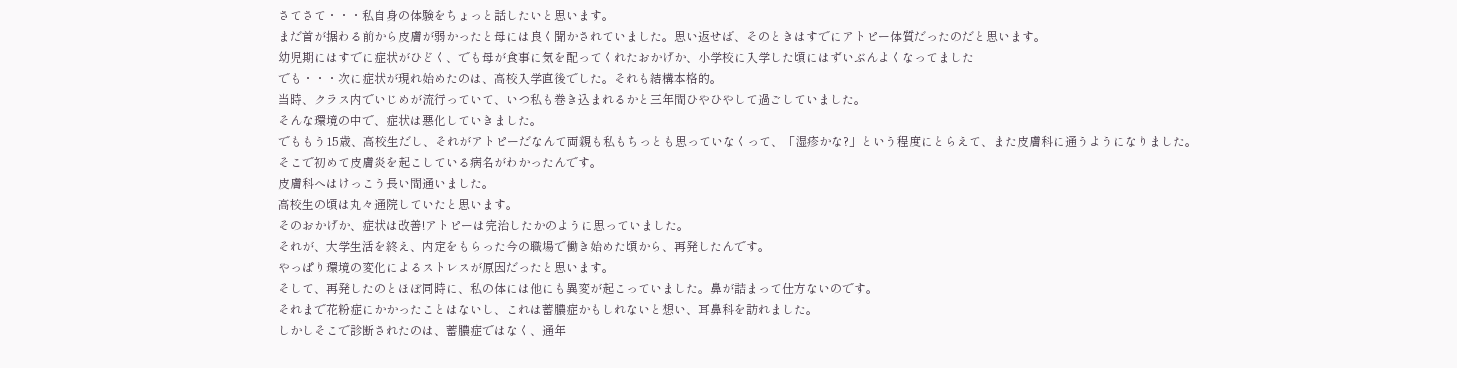さてさて・・・私自身の体験をちょっと話したいと思います。
まだ首が据わる前から皮膚が弱かったと母には良く聞かされていました。思い返せば、そのときはすでにアトピー体質だったのだと思います。
幼児期にはすでに症状がひどく、でも母が食事に気を配ってくれたおかげか、小学校に入学した頃にはずいぶんよくなってました
でも・・・次に症状が現れ始めたのは、高校入学直後でした。それも結構本格的。
当時、クラス内でいじめが流行っていて、いつ私も巻き込まれるかと三年間ひやひやして過ごしていました。
そんな環境の中で、症状は悪化していきました。
でももう15歳、高校生だし、それがアトピーだなんて両親も私もちっとも思っていなくって、「湿疹かな?」という程度にとらえて、また皮膚科に通うようになりました。
そこで初めて皮膚炎を起こしている病名がわかったんです。
皮膚科へはけっこう長い間通いました。
高校生の頃は丸々通院していたと思います。
そのおかげか、症状は改善!アトピーは完治したかのように思っていました。
それが、大学生活を終え、内定をもらった今の職場で働き始めた頃から、再発したんです。
やっぱり環境の変化によるストレスが原因だったと思います。
そして、再発したのとほぼ同時に、私の体には他にも異変が起こっていました。鼻が詰まって仕方ないのです。
それまで花粉症にかかったことはないし、これは蓄膿症かもしれないと想い、耳鼻科を訪れました。
しかしそこで診断されたのは、蓄膿症ではなく、通年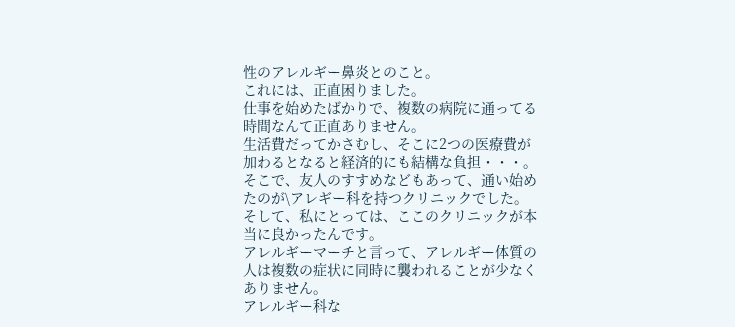性のアレルギー鼻炎とのこと。
これには、正直困りました。
仕事を始めたばかりで、複数の病院に通ってる時間なんて正直ありません。
生活費だってかさむし、そこに2つの医療費が加わるとなると経済的にも結構な負担・・・。
そこで、友人のすすめなどもあって、通い始めたのが\アレギー科を持つクリニックでした。
そして、私にとっては、ここのクリニックが本当に良かったんです。
アレルギーマーチと言って、アレルギー体質の人は複数の症状に同時に襲われることが少なくありません。
アレルギー科な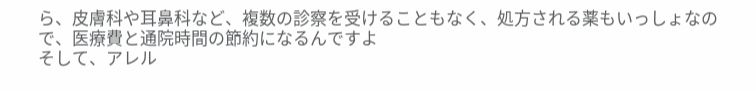ら、皮膚科や耳鼻科など、複数の診察を受けることもなく、処方される薬もいっしょなので、医療費と通院時間の節約になるんですよ
そして、アレル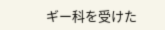ギー科を受けた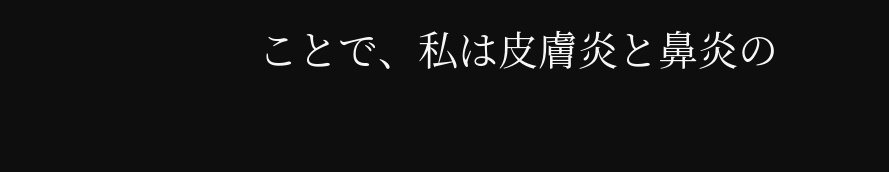ことで、私は皮膚炎と鼻炎の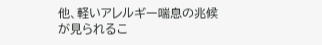他、軽いアレルギー喘息の兆候が見られるこ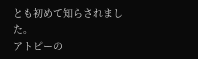とも初めて知らされました。
アトピーの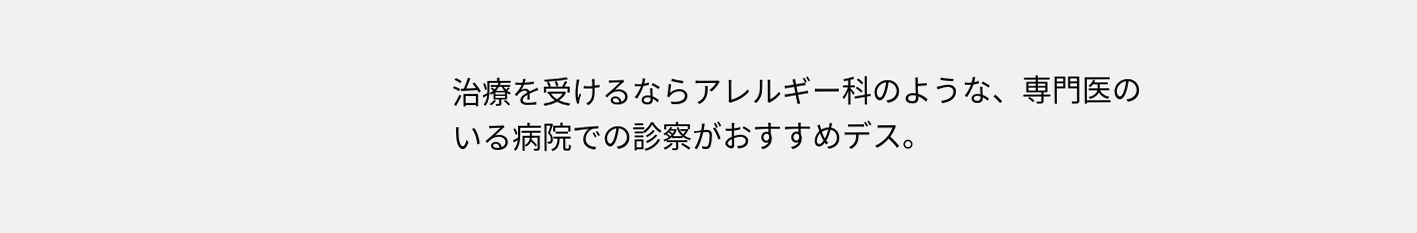治療を受けるならアレルギー科のような、専門医のいる病院での診察がおすすめデス。